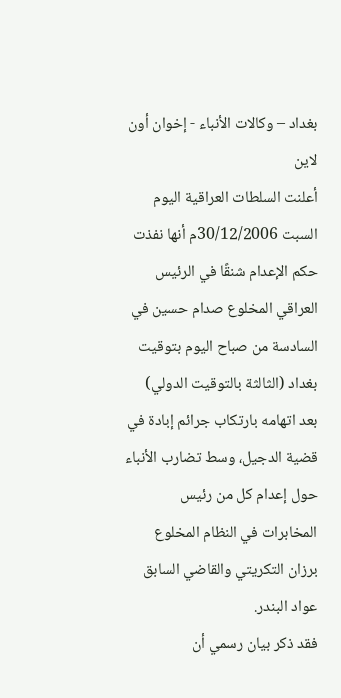بغداد – وكالات الأنباء - إخوان أون لاين
أعلنت السلطات العراقية اليوم السبت 30/12/2006م أنها نفذت حكم الإعدام شنقًا في الرئيس العراقي المخلوع صدام حسين في السادسة من صباح اليوم بتوقيت بغداد (الثالثة بالتوقيت الدولي) بعد اتهامه بارتكاب جرائم إبادة في قضية الدجيل، وسط تضارب الأنباء حول إعدام كل من رئيس المخابرات في النظام المخلوع برزان التكريتي والقاضي السابق عواد البندر.
فقد ذكر بيان رسمي أن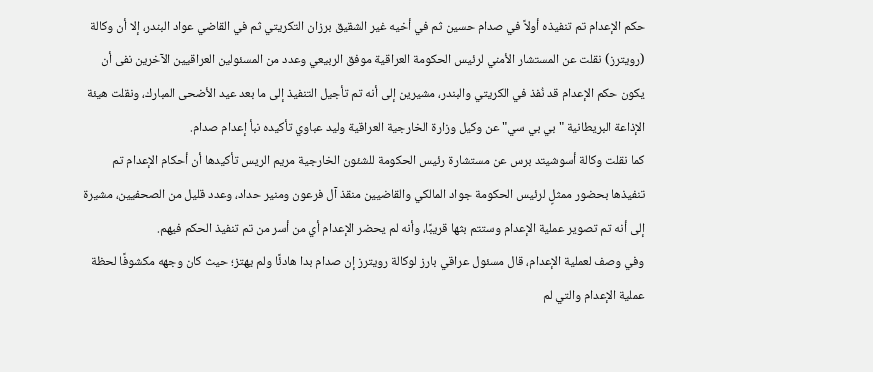حكم الإعدام تم تنفيذه أولاً في صدام حسين ثم في أخيه غير الشقيق برزان التكريتي ثم في القاضي عواد البندر، إلا أن وكالة (رويترز) نقلت عن المستشار الأمني لرئيس الحكومة العراقية موفق الربيعي وعدد من المسئولين العراقيين الآخرين نفى أن يكون حكم الإعدام قد نُفذ في الكريتي والبندر، مشيرين إلى أنه تم تأجيل التنفيذ إلى ما بعد عيد الأضحى المبارك، ونقلت هيئة الإذاعة البريطانية "بي بي سي" عن وكيل وزارة الخارجية العراقية وليد عباوي تأكيده نبأ إعدام صدام.
كما نقلت وكالة أسوشيتد برس عن مستشارة رئيس الحكومة للشئون الخارجية مريم الريس تأكيدها أن أحكام الإعدام تم تنفيذها بحضور ممثلٍ لرئيس الحكومة جواد المالكي والقاضيين منقذ آل فرعون ومنير حداد، وعدد قليل من الصحفيين، مشيرة إلى أنه تم تصوير عملية الإعدام وستتم بثها قريبًا، وأنه لم يحضر الإعدام أي من أسر من تم تنفيذ الحكم فيهم.
وفي وصف لعملية الإعدام، قال مسئول عراقي بارز لوكالة رويترز إن صدام بدا هادئًا ولم يهتز؛ حيث كان وجهه مكشوفًا لحظة عملية الإعدام والتي لم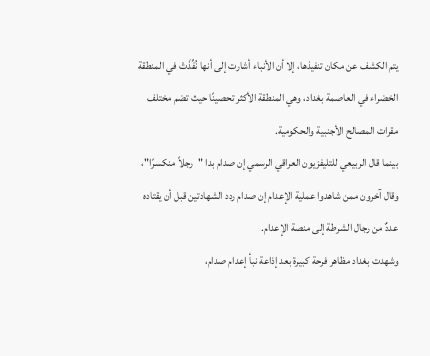يتم الكشف عن مكان تنفيذها، إلا أن الأنباء أشارت إلى أنها نُفِّذَتْ في المنطقة الخضراء في العاصمة بغداد، وهي المنطقة الأكثر تحصينًا حيث تضم مختلف مقرات المصالح الأجنبية والحكومية.
بينما قال الربيعي للتليفزيون العراقي الرسمي إن صدام بدا "رجلاً منكسرًا"، وقال آخرون ممن شاهدوا عملية الإعدام إن صدام ردد الشهادتين قبل أن يقتاده عددٌ من رجال الشرطة إلى منصة الإعدام.
وشهدت بغداد مظاهر فرحة كبيرة بعد إذاعة نبأ إعدام صدام،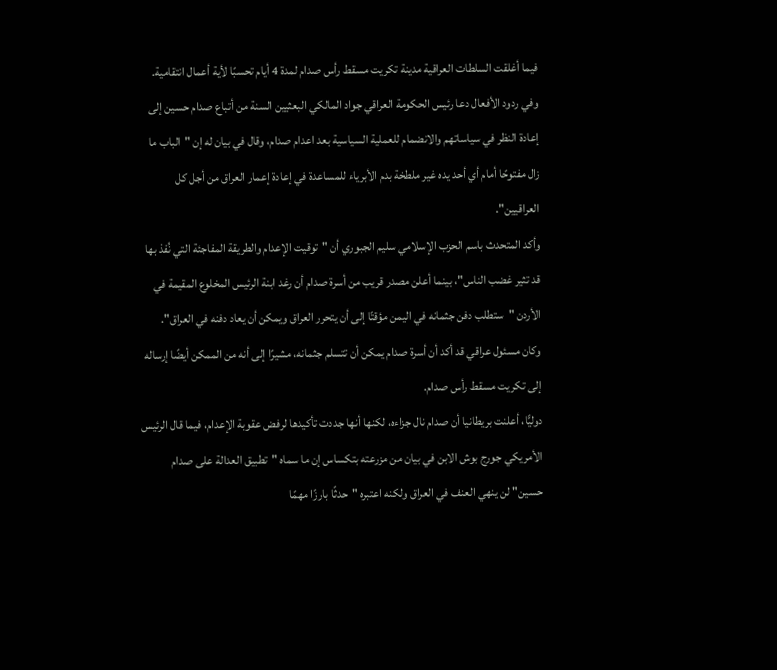فيما أغلقت السلطات العراقية مدينة تكريت مسقط رأس صدام لمدة 4 أيام تحسبًا لأية أعمال انتقامية.
وفي ردود الأفعال دعا رئيس الحكومة العراقي جواد المالكي البعثيين السنة من أتباع صدام حسين إلى إعادة النظر في سياساتهم والانضمام للعملية السياسية بعد اعدام صدام، وقال في بيان له إن "الباب ما زال مفتوحًا أمام أي أحد يده غير ملطخة بدم الأبرياء للمساعدة في إعادة إعمار العراق من أجل كل العراقيين".
وأكد المتحدث باسم الحزب الإسلامي سليم الجبوري أن "توقيت الإعدام والطريقة المفاجئة التي نُفذ بها قد تثير غضب الناس"، بينما أعلن مصدر قريب من أسرة صدام أن رغد ابنة الرئيس المخلوع المقيمة في الأردن "ستطلب دفن جثمانه في اليمن مؤقتًا إلى أن يتحرر العراق ويمكن أن يعاد دفنه في العراق".
وكان مسئول عراقي قد أكد أن أسرة صدام يمكن أن تتسلم جثمانه، مشيرًا إلى أنه من الممكن أيضًا إرساله إلى تكريت مسقط رأس صدام.
دوليًّا، أعلنت بريطانيا أن صدام نال جزاءه، لكنها أنها جددت تأكيدها لرفض عقوبة الإعدام، فيما قال الرئيس الأمريكي جورج بوش الابن في بيان من مزرعته بتكساس إن ما سماه "تطبيق العدالة على صدام حسين" لن ينهي العنف في العراق ولكنه اعتبره "حدثًا بارزًا مهمًا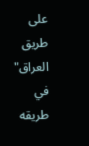على طريق العراق" في طريقه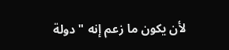لأن يكون ما زعم إنه "دولة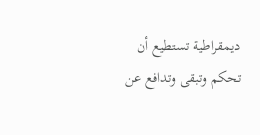ديمقراطية تستطيع أن تحكم وتبقى وتدافع عن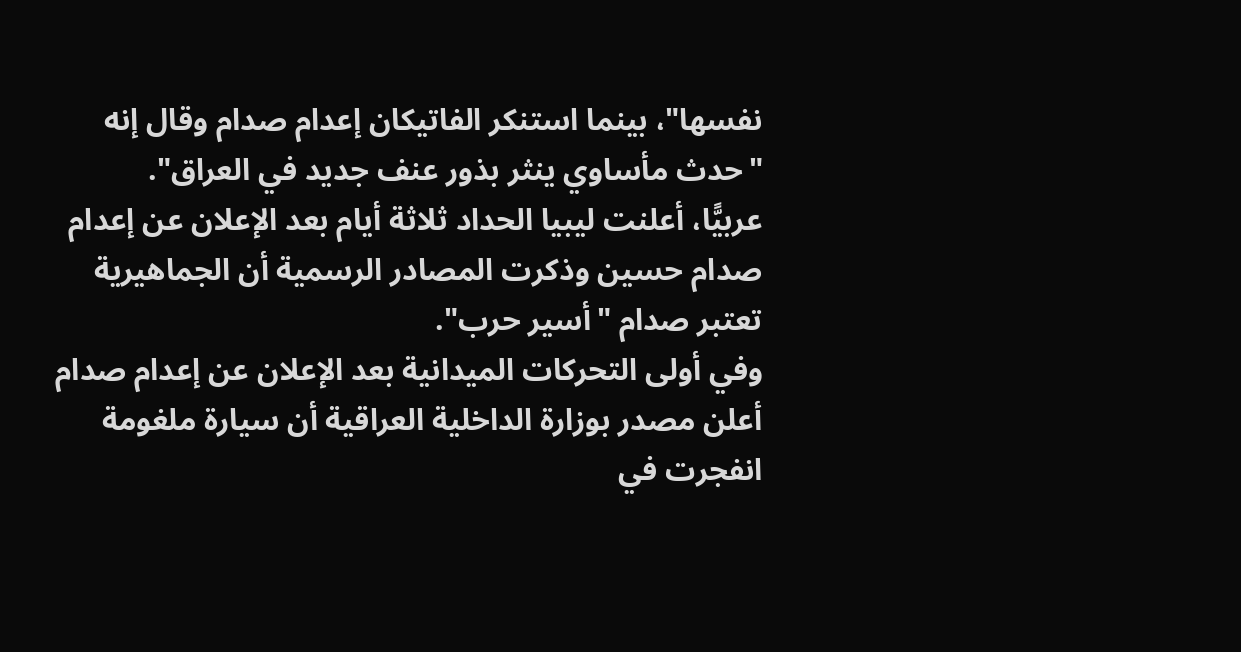نفسها"، بينما استنكر الفاتيكان إعدام صدام وقال إنه "حدث مأساوي ينثر بذور عنف جديد في العراق".
عربيًّا، أعلنت ليبيا الحداد ثلاثة أيام بعد الإعلان عن إعدام صدام حسين وذكرت المصادر الرسمية أن الجماهيرية تعتبر صدام "أسير حرب".
وفي أولى التحركات الميدانية بعد الإعلان عن إعدام صدام أعلن مصدر بوزارة الداخلية العراقية أن سيارة ملغومة انفجرت في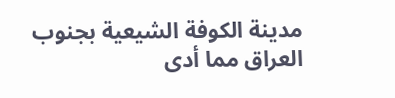مدينة الكوفة الشيعية بجنوب العراق مما أدى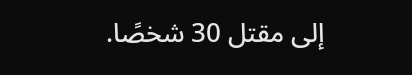إلى مقتل 30 شخصًا.